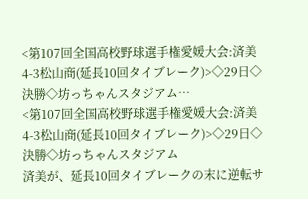<第107回全国高校野球選手権愛媛大会:済美4-3松山商(延長10回タイブレーク)>◇29日◇決勝◇坊っちゃんスタジアム…
<第107回全国高校野球選手権愛媛大会:済美4-3松山商(延長10回タイブレーク)>◇29日◇決勝◇坊っちゃんスタジアム
済美が、延長10回タイブレークの末に逆転サ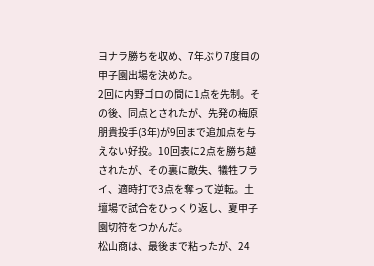ヨナラ勝ちを収め、7年ぶり7度目の甲子園出場を決めた。
2回に内野ゴロの間に1点を先制。その後、同点とされたが、先発の梅原 朋貴投手(3年)が9回まで追加点を与えない好投。10回表に2点を勝ち越されたが、その裏に敵失、犠牲フライ、適時打で3点を奪って逆転。土壇場で試合をひっくり返し、夏甲子園切符をつかんだ。
松山商は、最後まで粘ったが、24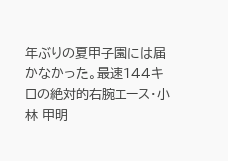年ぶりの夏甲子園には届かなかった。最速144キロの絶対的右腕エース・小林 甲明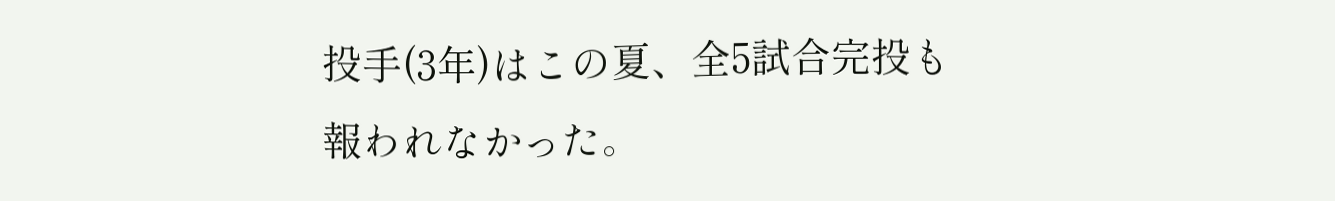投手(3年)はこの夏、全5試合完投も報われなかった。